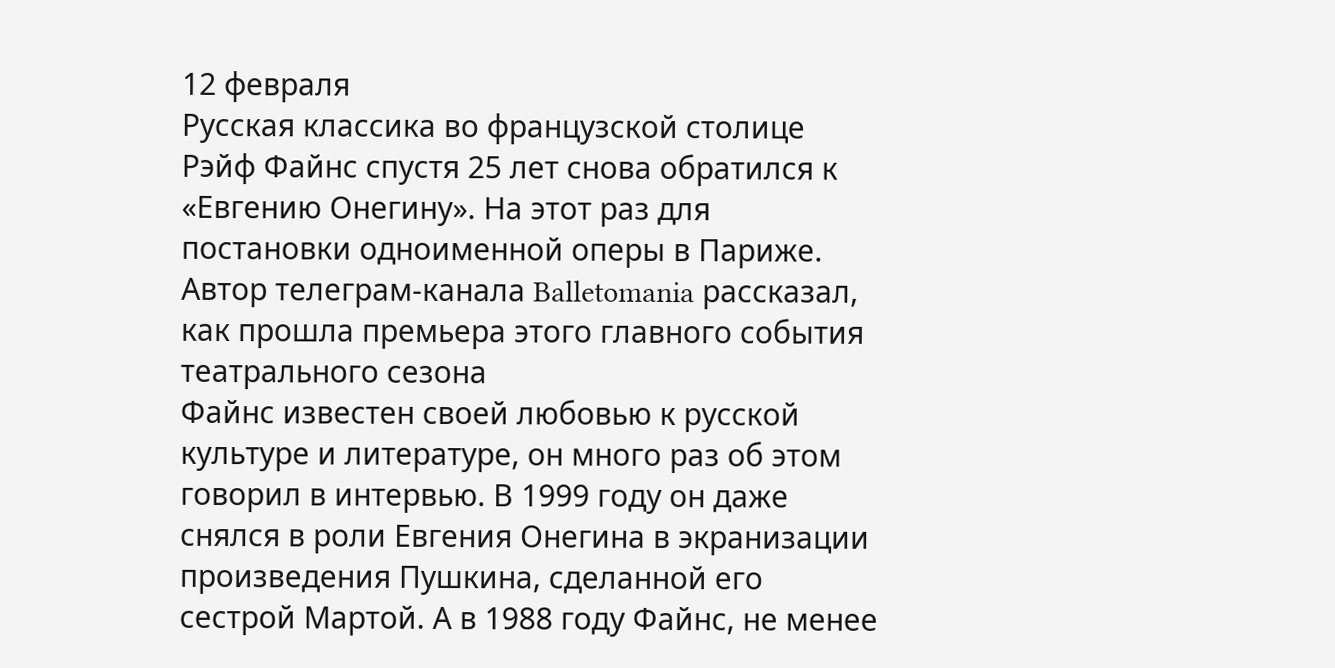12 февраля
Русская классика во французской столице
Рэйф Файнс спустя 25 лет снова обратился к «Евгению Онегину». На этот раз для постановки одноименной оперы в Париже. Автор телеграм-канала Balletomania рассказал, как прошла премьера этого главного события театрального сезона
Файнс известен своей любовью к русской культуре и литературе, он много раз об этом говорил в интервью. В 1999 году он даже снялся в роли Евгения Онегина в экранизации произведения Пушкина, сделанной его сестрой Мартой. А в 1988 году Файнс, не менее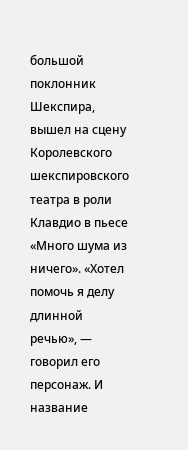большой поклонник Шекспира, вышел на сцену Королевского шекспировского театра в роли Клавдио в пьесе «Много шума из ничего». «Хотел помочь я делу длинной речью», — говорил его персонаж. И название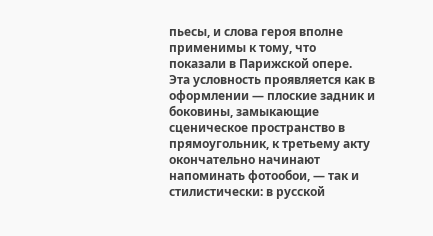пьесы, и слова героя вполне применимы к тому, что показали в Парижской опере.
Эта условность проявляется как в оформлении — плоские задник и боковины, замыкающие сценическое пространство в прямоугольник, к третьему акту окончательно начинают напоминать фотообои, — так и стилистически: в русской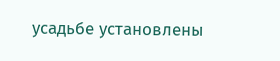усадьбе установлены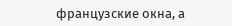французские окна, а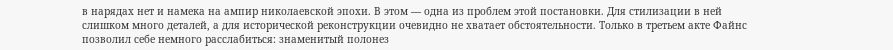в нарядах нет и намека на ампир николаевской эпохи. В этом — одна из проблем этой постановки. Для стилизации в ней слишком много деталей, а для исторической реконструкции очевидно не хватает обстоятельности. Только в третьем акте Файнс позволил себе немного расслабиться: знаменитый полонез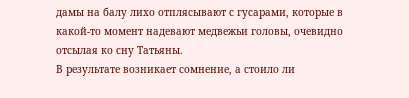дамы на балу лихо отплясывают с гусарами, которые в какой-то момент надевают медвежьи головы, очевидно отсылая ко сну Татьяны.
В результате возникает сомнение, а стоило ли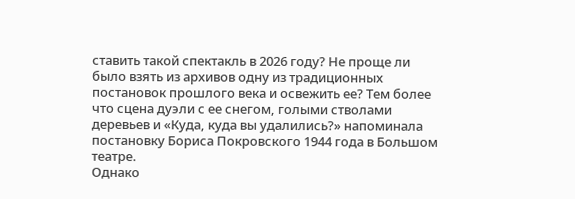ставить такой спектакль в 2026 году? Не проще ли было взять из архивов одну из традиционных постановок прошлого века и освежить ее? Тем более что сцена дуэли с ее снегом, голыми стволами деревьев и «Куда, куда вы удалились?» напоминала постановку Бориса Покровского 1944 года в Большом театре.
Однако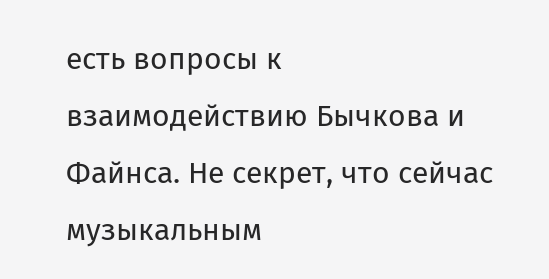есть вопросы к взаимодействию Бычкова и Файнса. Не секрет, что сейчас музыкальным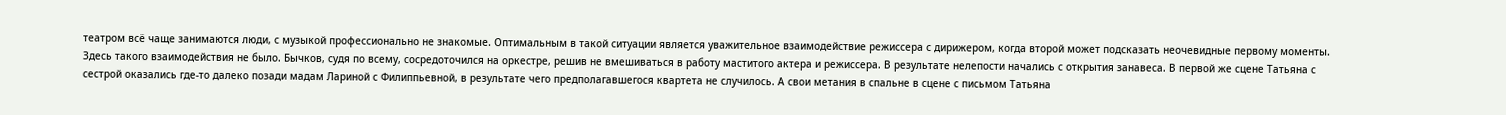театром всё чаще занимаются люди, с музыкой профессионально не знакомые. Оптимальным в такой ситуации является уважительное взаимодействие режиссера с дирижером, когда второй может подсказать неочевидные первому моменты. Здесь такого взаимодействия не было. Бычков, судя по всему, сосредоточился на оркестре, решив не вмешиваться в работу маститого актера и режиссера. В результате нелепости начались с открытия занавеса. В первой же сцене Татьяна с сестрой оказались где-то далеко позади мадам Лариной с Филиппьевной, в результате чего предполагавшегося квартета не случилось. А свои метания в спальне в сцене с письмом Татьяна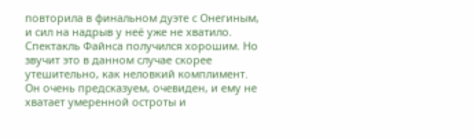повторила в финальном дуэте с Онегиным, и сил на надрыв у неё уже не хватило.
Спектакль Файнса получился хорошим. Но звучит это в данном случае скорее утешительно, как неловкий комплимент. Он очень предсказуем, очевиден, и ему не хватает умеренной остроты и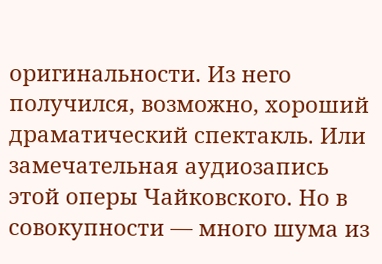оригинальности. Из него получился, возможно, хороший драматический спектакль. Или замечательная аудиозапись этой оперы Чайковского. Но в совокупности — много шума из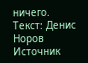ничего.
Текст: Денис Норов
Источник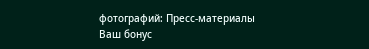фотографий: Пресс-материалы
Ваш бонус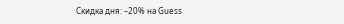Скидка дня: –20% на Guess